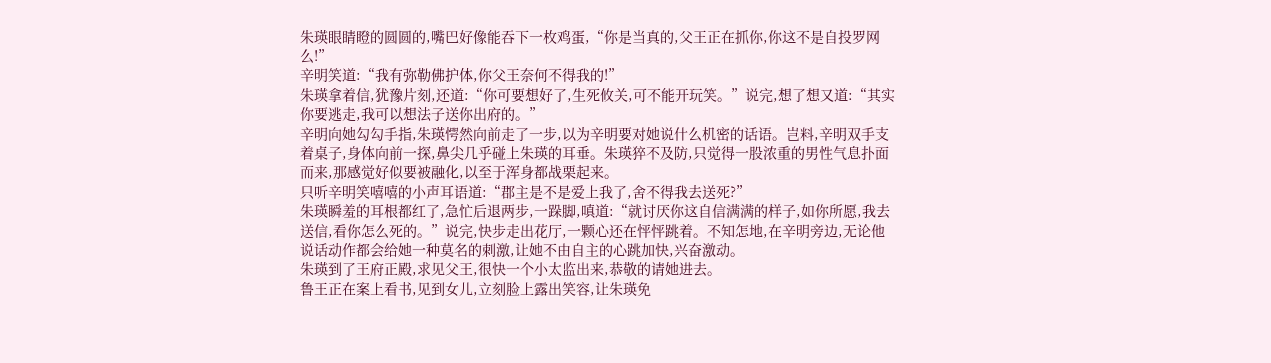朱瑛眼睛瞪的圆圆的,嘴巴好像能吞下一枚鸡蛋,“你是当真的,父王正在抓你,你这不是自投罗网么!”
辛明笑道:“我有弥勒佛护体,你父王奈何不得我的!”
朱瑛拿着信,犹豫片刻,还道:“你可要想好了,生死攸关,可不能开玩笑。”说完,想了想又道:“其实你要逃走,我可以想法子送你出府的。”
辛明向她勾勾手指,朱瑛愕然向前走了一步,以为辛明要对她说什么机密的话语。岂料,辛明双手支着桌子,身体向前一探,鼻尖几乎碰上朱瑛的耳垂。朱瑛猝不及防,只觉得一股浓重的男性气息扑面而来,那感觉好似要被融化,以至于浑身都战栗起来。
只听辛明笑嘻嘻的小声耳语道:“郡主是不是爱上我了,舍不得我去送死?”
朱瑛瞬羞的耳根都红了,急忙后退两步,一跺脚,嗔道:“就讨厌你这自信满满的样子,如你所愿,我去送信,看你怎么死的。”说完,快步走出花厅,一颗心还在怦怦跳着。不知怎地,在辛明旁边,无论他说话动作都会给她一种莫名的刺激,让她不由自主的心跳加快,兴奋激动。
朱瑛到了王府正殿,求见父王,很快一个小太监出来,恭敬的请她进去。
鲁王正在案上看书,见到女儿,立刻脸上露出笑容,让朱瑛免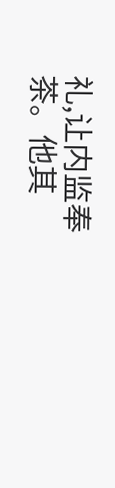礼,让内监奉茶。他其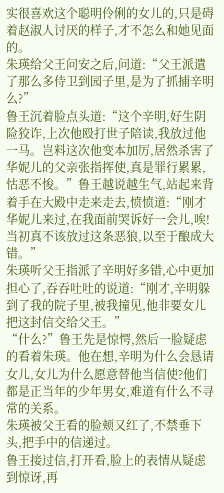实很喜欢这个聪明伶俐的女儿的,只是碍着赵淑人讨厌的样子,才不怎么和她见面的。
朱瑛给父王问安之后,问道:“父王派遣了那么多侍卫到园子里,是为了抓捕辛明么?”
鲁王沉着脸点头道:“这个辛明,好生阴险狡诈,上次他殴打世子陪读,我放过他一马。岂料这次他变本加厉,居然杀害了华妮儿的父亲张指挥使,真是罪行累累,怙恶不悛。”鲁王越说越生气,站起来背着手在大殿中走来走去,愤愤道:“刚才华妮儿来过,在我面前哭诉好一会儿,唉!当初真不该放过这条恶狼,以至于酿成大错。”
朱瑛听父王指派了辛明好多错,心中更加担心了,吞吞吐吐的说道:“刚才,辛明躲到了我的院子里,被我撞见,他非要女儿把这封信交给父王。”
“什么?”鲁王先是惊愕,然后一脸疑虑的看着朱瑛。他在想,辛明为什么会恳请女儿,女儿为什么愿意替他当信使?他们都是正当年的少年男女,难道有什么不寻常的关系。
朱瑛被父王看的脸颊又红了,不禁垂下头,把手中的信递过。
鲁王接过信,打开看,脸上的表情从疑虑到惊讶,再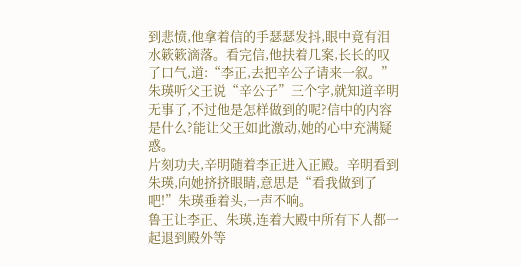到悲愤,他拿着信的手瑟瑟发抖,眼中竟有泪水簌簌滴落。看完信,他扶着几案,长长的叹了口气,道:“李正,去把辛公子请来一叙。”
朱瑛听父王说“辛公子”三个字,就知道辛明无事了,不过他是怎样做到的呢?信中的内容是什么?能让父王如此激动,她的心中充满疑惑。
片刻功夫,辛明随着李正进入正殿。辛明看到朱瑛,向她挤挤眼睛,意思是“看我做到了吧!”朱瑛垂着头,一声不响。
鲁王让李正、朱瑛,连着大殿中所有下人都一起退到殿外等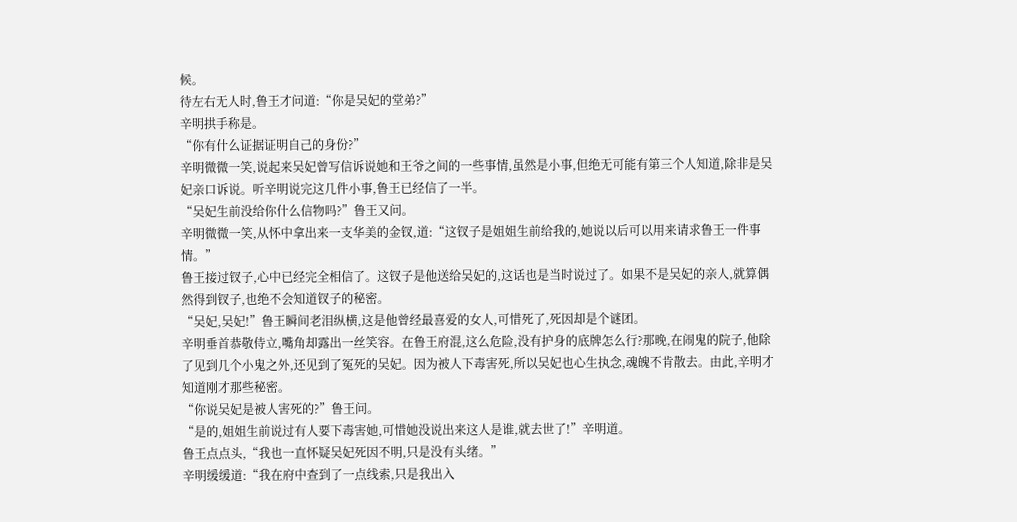候。
待左右无人时,鲁王才问道:“你是吴妃的堂弟?”
辛明拱手称是。
“你有什么证据证明自己的身份?”
辛明微微一笑,说起来吴妃曾写信诉说她和王爷之间的一些事情,虽然是小事,但绝无可能有第三个人知道,除非是吴妃亲口诉说。听辛明说完这几件小事,鲁王已经信了一半。
“吴妃生前没给你什么信物吗?”鲁王又问。
辛明微微一笑,从怀中拿出来一支华美的金钗,道:“这钗子是姐姐生前给我的,她说以后可以用来请求鲁王一件事情。”
鲁王接过钗子,心中已经完全相信了。这钗子是他送给吴妃的,这话也是当时说过了。如果不是吴妃的亲人,就算偶然得到钗子,也绝不会知道钗子的秘密。
“吴妃,吴妃!”鲁王瞬间老泪纵横,这是他曾经最喜爱的女人,可惜死了,死因却是个谜团。
辛明垂首恭敬侍立,嘴角却露出一丝笑容。在鲁王府混,这么危险,没有护身的底牌怎么行?那晚,在闹鬼的院子,他除了见到几个小鬼之外,还见到了冤死的吴妃。因为被人下毒害死,所以吴妃也心生执念,魂魄不肯散去。由此,辛明才知道刚才那些秘密。
“你说吴妃是被人害死的?”鲁王问。
“是的,姐姐生前说过有人要下毒害她,可惜她没说出来这人是谁,就去世了!”辛明道。
鲁王点点头,“我也一直怀疑吴妃死因不明,只是没有头绪。”
辛明缓缓道:“我在府中查到了一点线索,只是我出入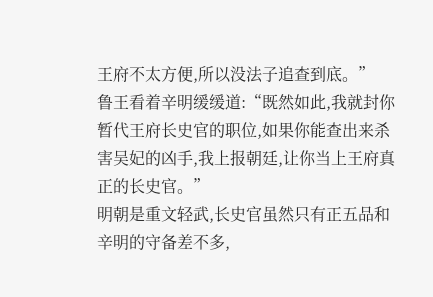王府不太方便,所以没法子追查到底。”
鲁王看着辛明缓缓道:“既然如此,我就封你暂代王府长史官的职位,如果你能查出来杀害吴妃的凶手,我上报朝廷,让你当上王府真正的长史官。”
明朝是重文轻武,长史官虽然只有正五品和辛明的守备差不多,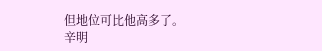但地位可比他高多了。
辛明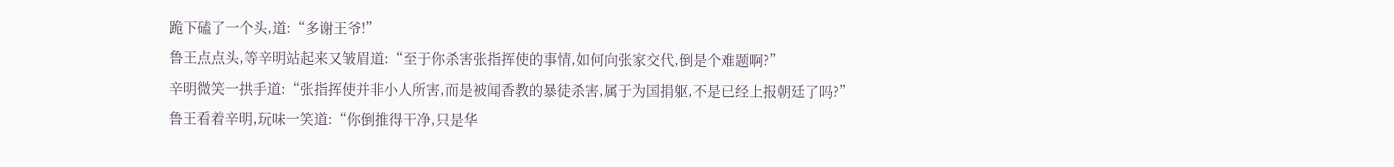跪下磕了一个头,道:“多谢王爷!”
鲁王点点头,等辛明站起来又皱眉道:“至于你杀害张指挥使的事情,如何向张家交代,倒是个难题啊?”
辛明微笑一拱手道:“张指挥使并非小人所害,而是被闻香教的暴徒杀害,属于为国捐躯,不是已经上报朝廷了吗?”
鲁王看着辛明,玩味一笑道:“你倒推得干净,只是华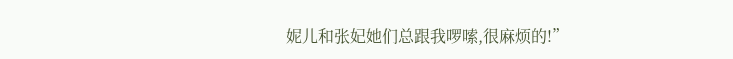妮儿和张妃她们总跟我啰嗦,很麻烦的!”